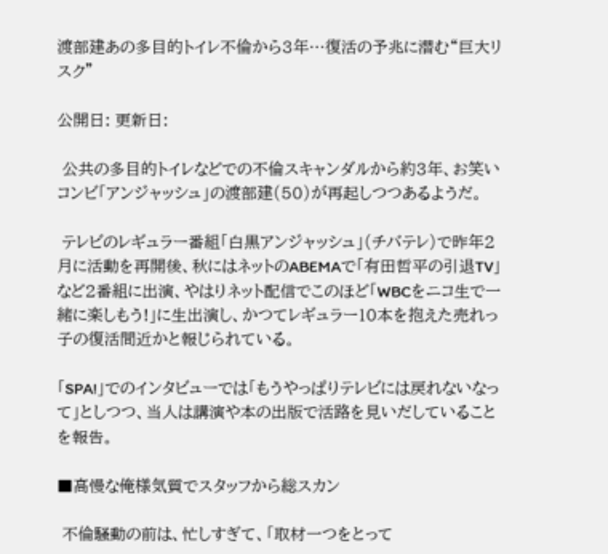渡部建あの多目的トイレ不倫から3年…復活の予兆に潜む“巨大リスク”

公開日: 更新日:

 公共の多目的トイレなどでの不倫スキャンダルから約3年、お笑いコンビ「アンジャッシュ」の渡部建(50)が再起しつつあるようだ。

 テレビのレギュラー番組「白黒アンジャッシュ」(チバテレ)で昨年2月に活動を再開後、秋にはネットのABEMAで「有田哲平の引退TV」など2番組に出演、やはりネット配信でこのほど「WBCをニコ生で一緒に楽しもう!」に生出演し、かつてレギュラー10本を抱えた売れっ子の復活間近かと報じられている。

「SPA!」でのインタビューでは「もうやっぱりテレビには戻れないなって」としつつ、当人は講演や本の出版で活路を見いだしていることを報告。

■高慢な俺様気質でスタッフから総スカン

 不倫騒動の前は、忙しすぎて、「取材一つをとって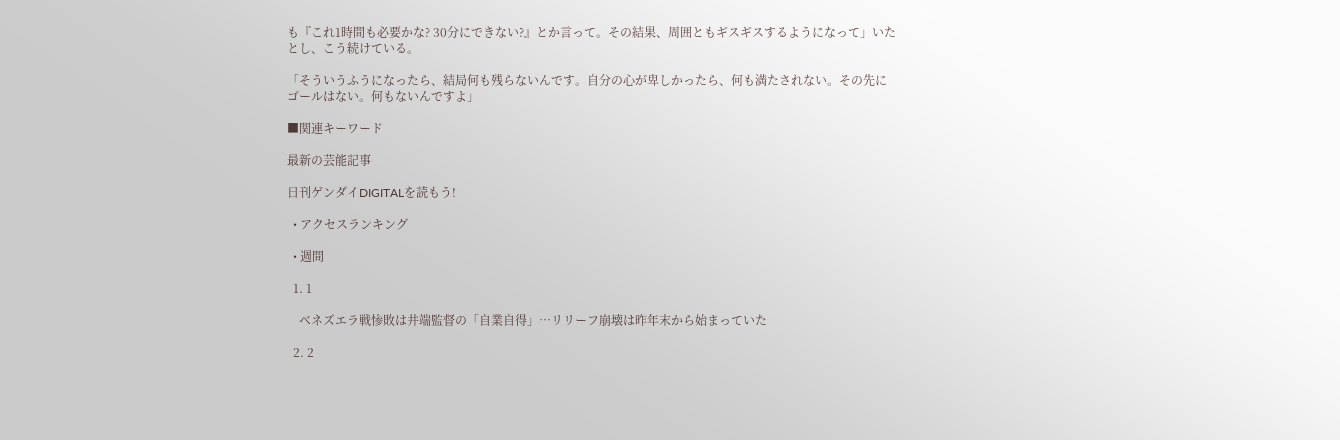も『これ1時間も必要かな? 30分にできない?』とか言って。その結果、周囲ともギスギスするようになって」いたとし、こう続けている。

「そういうふうになったら、結局何も残らないんです。自分の心が卑しかったら、何も満たされない。その先にゴールはない。何もないんですよ」

■関連キーワード

最新の芸能記事

日刊ゲンダイDIGITALを読もう!

  • アクセスランキング

  • 週間

  1. 1

    ベネズエラ戦惨敗は井端監督の「自業自得」…リリーフ崩壊は昨年末から始まっていた

  2. 2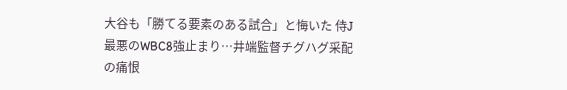大谷も「勝てる要素のある試合」と悔いた 侍J最悪のWBC8強止まり…井端監督チグハグ采配の痛恨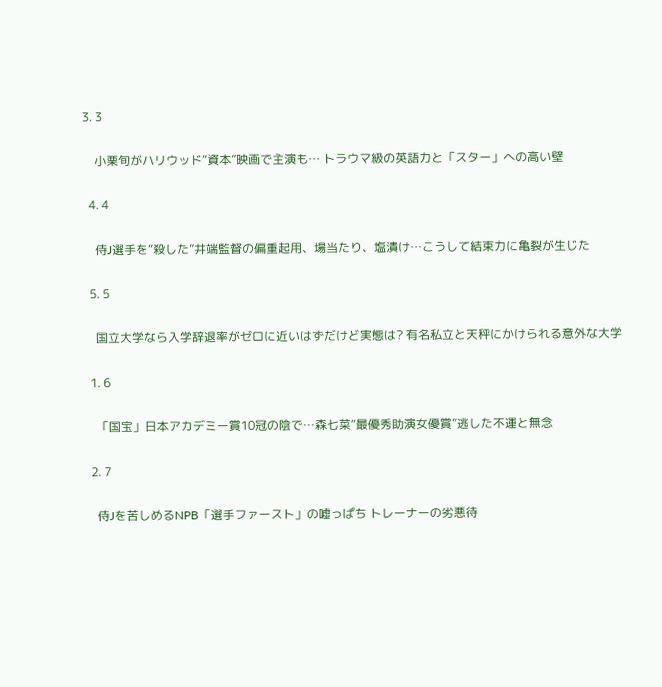3. 3

    小栗旬がハリウッド“資本”映画で主演も… トラウマ級の英語力と「スター」への高い壁

  4. 4

    侍J選手を“殺した”井端監督の偏重起用、場当たり、塩漬け…こうして結束力に亀裂が生じた

  5. 5

    国立大学なら入学辞退率がゼロに近いはずだけど実態は? 有名私立と天秤にかけられる意外な大学

  1. 6

    「国宝」日本アカデミー賞10冠の陰で…森七菜“最優秀助演女優賞”逃した不運と無念

  2. 7

    侍Jを苦しめるNPB「選手ファースト」の嘘っぱち トレーナーの劣悪待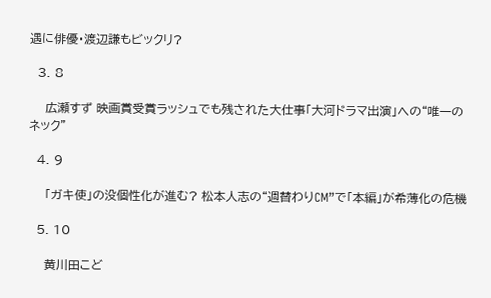遇に俳優・渡辺謙もビックリ?

  3. 8

    広瀬すず 映画賞受賞ラッシュでも残された大仕事「大河ドラマ出演」への“唯一のネック”

  4. 9

    「ガキ使」の没個性化が進む? 松本人志の“週替わりCM”で「本編」が希薄化の危機

  5. 10

    黄川田こど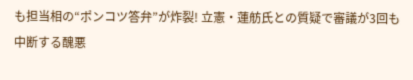も担当相の“ポンコツ答弁”が炸裂! 立憲・蓮舫氏との質疑で審議が3回も中断する醜悪